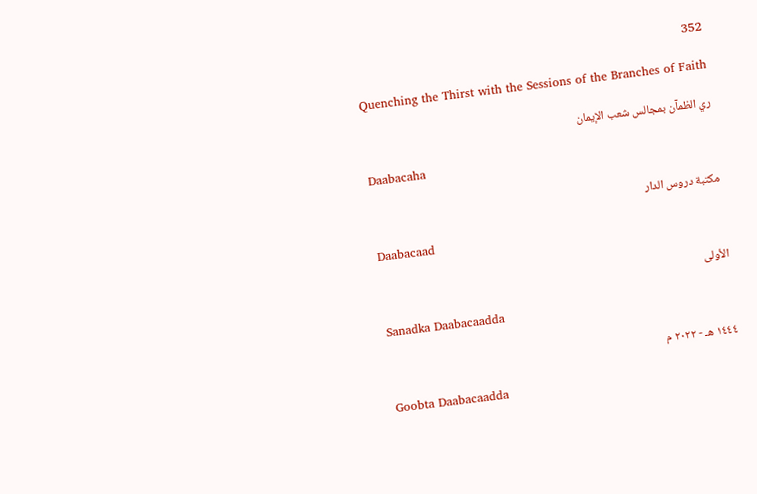352

Quenching the Thirst with the Sessions of the Branches of Faith

ري الظمآن بمجالس شعب الإيمان

Daabacaha

مكتبة دروس الدار

Daabacaad

الأولى

Sanadka Daabacaadda

١٤٤٤ هـ - ٢٠٢٢ م

Goobta Daabacaadda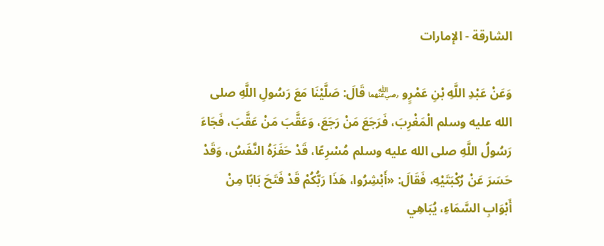الشارقة - الإمارات

وَعَنْ عَبْدِ اللَّهِ بْنِ عَمْرٍو ﵄ قَالَ: صَلَّيْنَا مَعَ رَسُولِ اللَّهِ صلى الله عليه وسلم الْمَغْرِبَ، فَرَجَعَ مَنْ رَجَعَ، وَعَقَّبَ مَنْ عَقَّبَ، فَجَاءَ رَسُولُ اللَّهِ صلى الله عليه وسلم مُسْرِعًا، قَدْ حَفَزَهُ النَّفَسُ، وَقَدْ حَسَرَ عَنْ رُكْبَتَيْهِ، فَقَالَ: «أَبْشِرُوا، هَذَا رَبُّكُمْ قَدْ فَتَحَ بَابًا مِنْ أَبْوَابِ السَّمَاءِ، يُبَاهِي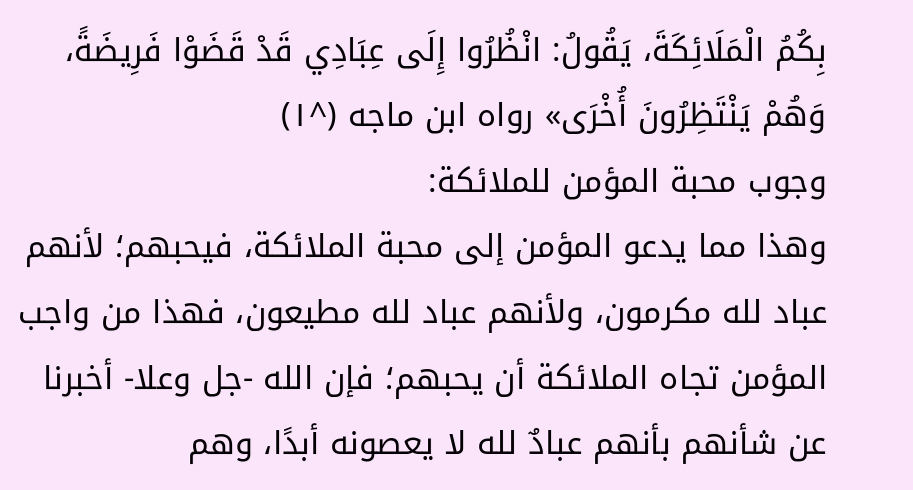بِكُمُ الْمَلَائِكَةَ، يَقُولُ: انْظُرُوا إِلَى عِبَادِي قَدْ قَضَوْا فَرِيضَةً، وَهُمْ يَنْتَظِرُونَ أُخْرَى» رواه ابن ماجه (^١)
وجوب محبة المؤمن للملائكة:
وهذا مما يدعو المؤمن إلى محبة الملائكة، فيحبهم؛ لأنهم عباد لله مكرمون، ولأنهم عباد لله مطيعون، فهذا من واجب المؤمن تجاه الملائكة أن يحبهم؛ فإن الله -جل وعلا- أخبرنا عن شأنهم بأنهم عبادٌ لله لا يعصونه أبدًا، وهم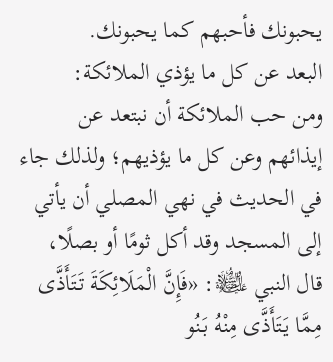يحبونك فأحبهم كما يحبونك.
البعد عن كل ما يؤذي الملائكة:
ومن حب الملائكة أن نبتعد عن إيذائهم وعن كل ما يؤذيهم؛ ولذلك جاء في الحديث في نهي المصلي أن يأتي إلى المسجد وقد أكل ثومًا أو بصلًا، قال النبي ﵊: «فَإِنَّ الْمَلَائِكَةَ تَتَأَذَّى مِمَّا يَتَأَذَّى مِنْهُ بَنُو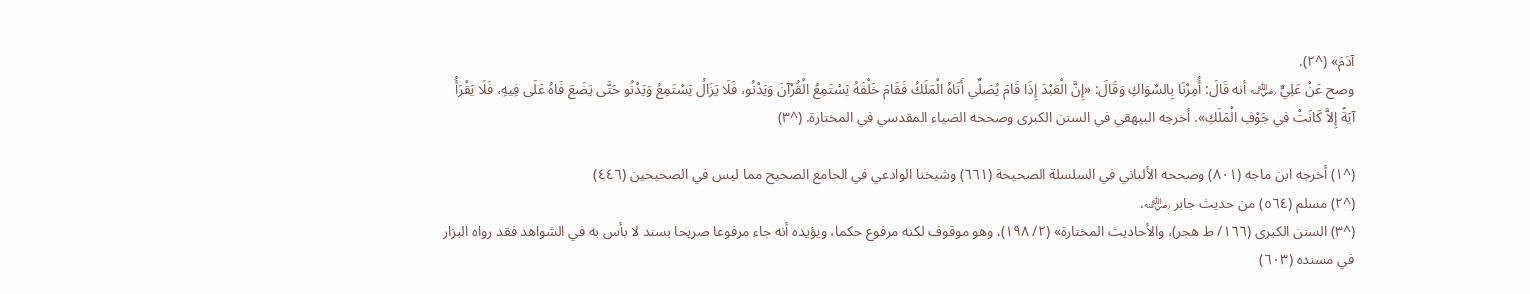آدَمَ» (^٢).
وصح عَنْ عَلِيٍّ ﵁ أنه قَالَ: أُمِرْنَا بِالسِّوَاكِ وَقَالَ: «إِنَّ الْعَبْدَ إِذَا قَامَ يُصَلِّي أَتَاهُ الْمَلَكُ فَقَامَ خَلْفَهُ يَسْتَمِعُ الْقُرْآنَ وَيَدْنُو، فَلَا يَزَالُ يَسْتَمِعُ وَيَدْنُو حَتَّى يَضَعَ فَاهُ عَلَى فِيهِ، فَلَا يَقْرَأُ آيَةً إِلاَّ كَانَتْ في جَوْفِ الْمَلَكِ». أخرجه البيهقي في السنن الكبرى وصححه الضياء المقدسي في المختارة. (^٣)

(^١) أخرجه ابن ماجه (٨٠١) وصححه الألباني في السلسلة الصحيحة (٦٦١) وشيخنا الوادعي في الجامع الصحيح مما ليس في الصحيحين (٤٤٦)
(^٢) مسلم (٥٦٤) من حديث جابر ﵁.
(^٣) السنن الكبرى (١٦٦/ ط هجر)، والأحاديث المختارة» (٢/ ١٩٨). وهو موقوف لكنه مرفوع حكما، ويؤيده أنه جاء مرفوعا صريحا بسند لا بأس به في الشواهد فقد رواه البزار في مسنده (٦٠٣)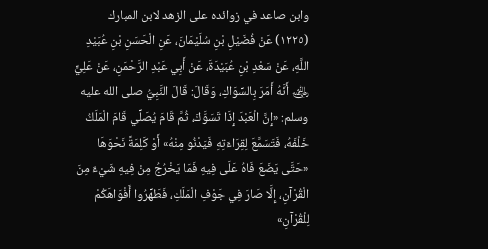وابن صاعد في زوائده على الزهد لابن المبارك (١٢٢٥) عَنْ فُضَيْلِ بْنِ سُلَيْمَانَ، عَنِ الْحَسَنِ بْنِ عُبَيْدِ اللَّهِ، عَنْ سَعْدِ بْنِ عُبَيْدَةَ، عَنْ أَبِي عَبْدِ الرَّحْمَنِ، عَنْ عَلِيٍّ ﵁ أَنَّهُ أَمَرَ بِالسِّوَاكِ، وَقَالَ: قَالَ النَّبِيُّ صلى الله عليه وسلم: «إِنَّ الْعَبْدَ إِذَا تَسَوَّكَ، ثُمَّ قَامَ يُصَلِّي قَامَ الْمَلَكُ خَلْفَهُ، فَتَسَمَّعَ لِقِرَاءَتِهِ فَيَدْنُو مِنْهُ» أَوْ كَلِمَةً نَحْوَهَا «حَتَّى يَضَعَ فَاهُ عَلَى فِيهِ فَمَا يَخْرُجُ مِنْ فِيهِ شَيْءٌ مِنَ الْقُرْآنِ، إِلَّا صَارَ فِي جَوْفِ الْمَلَكِ، فَطَهِّرُوا أَفْوَاهَكُمْ لِلْقُرْآنِ»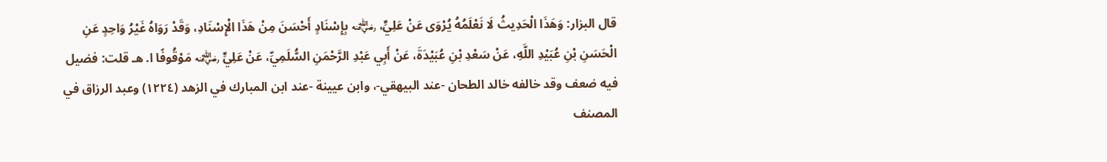قال البزار: وَهَذَا الْحَدِيثُ لَا نَعْلَمُهُ يُرْوَى عَنْ عَلِيٍّ، ﵁ بِإِسْنَادٍ أَحْسَنَ مِنْ هَذَا الْإِسْنَادِ، وَقَدْ رَوَاهُ غَيْرُ وَاحِدٍ عَنِ الْحَسَنِ بْنِ عُبَيْدِ اللَّهِ، عَنْ سَعْدِ بْنِ عُبَيْدَةَ، عَنْ أَبِي عَبْدِ الرَّحْمَنِ السُّلَمِيِّ، عَنْ عَلِيٍّ ﵁ مَوْقُوفًا ا. هـ قلت: فضيل فيه ضعف وقد خالفه خالد الطحان -عند البيهقي-، وابن عيينة -عند ابن المبارك في الزهد (١٢٢٤) وعبد الرزاق في المصنف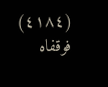(٤١٨٤) فوقفاه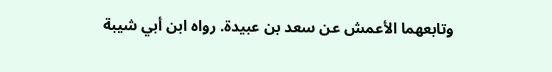وتابعهما الأعمش عن سعد بن عبيدة. رواه ابن أبي شيبة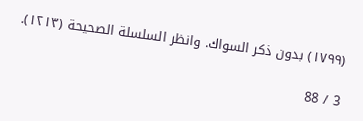(١٧٩٩) بدون ذكر السواك. وانظر السلسلة الصحيحة (١٢١٣).

3 / 88